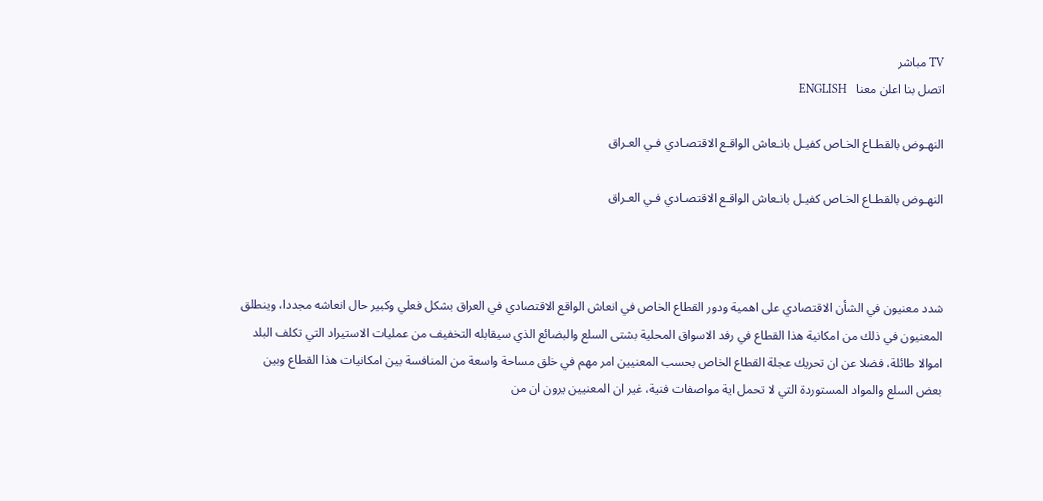TV مباشر
اتصل بنا اعلن معنا   ENGLISH

النهـوض بالقطـاع الخـاص كفيـل بانـعاش الواقـع الاقتصـادي فـي العـراق

النهـوض بالقطـاع الخـاص كفيـل بانـعاش الواقـع الاقتصـادي فـي العـراق



شدد معنيون في الشأن الاقتصادي على اهمية ودور القطاع الخاص في انعاش الواقع الاقتصادي في العراق بشكل فعلي وكبير حال انعاشه مجددا، وينطلق المعنيون في ذلك من امكانية هذا القطاع في رفد الاسواق المحلية بشتى السلع والبضائع الذي سيقابله التخفيف من عمليات الاستيراد التي تكلف البلد اموالا طائلة، فضلا عن ان تحريك عجلة القطاع الخاص بحسب المعنيين امر مهم في خلق مساحة واسعة من المنافسة بين امكانيات هذا القطاع وبين بعض السلع والمواد المستوردة التي لا تحمل اية مواصفات فنية، غير ان المعنيين يرون ان من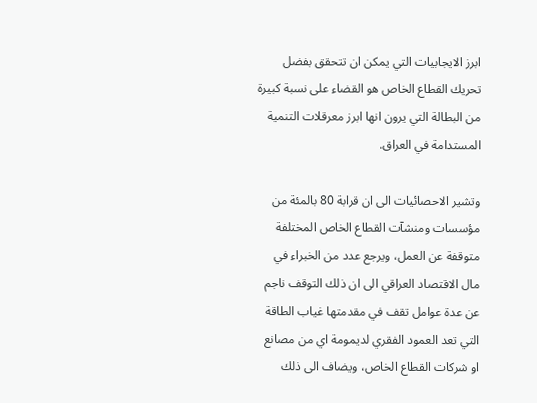ابرز الايجابيات التي يمكن ان تتحقق بفضل تحريك القطاع الخاص هو القضاء على نسبة كبيرة من البطالة التي يرون انها ابرز معرقلات التنمية المستدامة في العراق.

وتشير الاحصائيات الى ان قرابة 80 بالمئة من مؤسسات ومنشآت القطاع الخاص المختلفة متوقفة عن العمل، ويرجع عدد من الخبراء في مال الاقتصاد العراقي الى ان ذلك التوقف ناجم عن عدة عوامل تقف في مقدمتها غياب الطاقة التي تعد العمود الفقري لديمومة اي من مصانع او شركات القطاع الخاص، ويضاف الى ذلك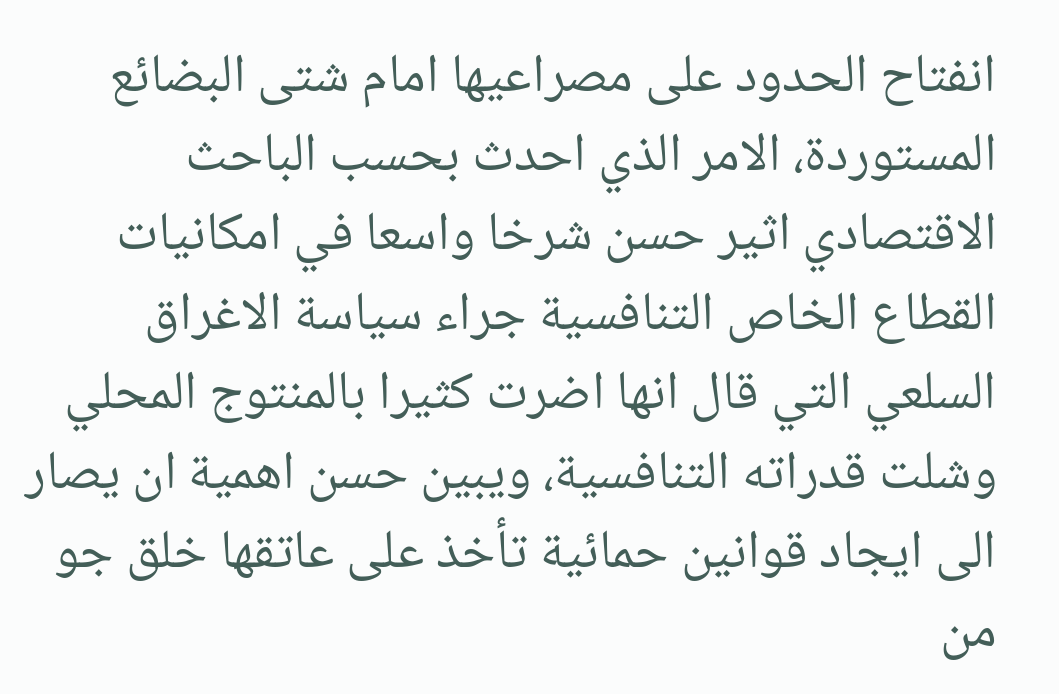انفتاح الحدود على مصراعيها امام شتى البضائع المستوردة، الامر الذي احدث بحسب الباحث الاقتصادي اثير حسن شرخا واسعا في امكانيات القطاع الخاص التنافسية جراء سياسة الاغراق السلعي التي قال انها اضرت كثيرا بالمنتوج المحلي وشلت قدراته التنافسية، ويبين حسن اهمية ان يصار الى ايجاد قوانين حمائية تأخذ على عاتقها خلق جو من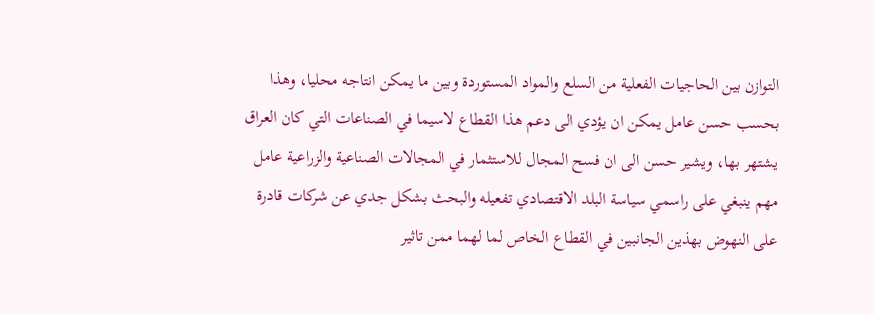التوازن بين الحاجيات الفعلية من السلع والمواد المستوردة وبين ما يمكن انتاجه محليا، وهذا بحسب حسن عامل يمكن ان يؤدي الى دعم هذا القطاع لاسيما في الصناعات التي كان العراق يشتهر بها، ويشير حسن الى ان فسح المجال للاستثمار في المجالات الصناعية والزراعية عامل مهم ينبغي على راسمي سياسة البلد الاقتصادي تفعيله والبحث بشكل جدي عن شركات قادرة على النهوض بهذين الجانبين في القطاع الخاص لما لهما ممن تاثير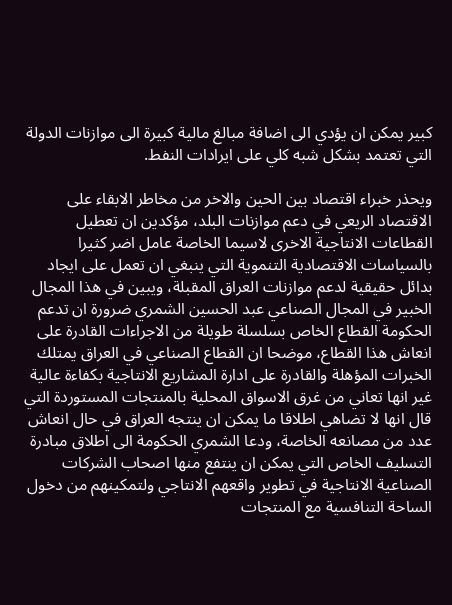كبير يمكن ان يؤدي الى اضافة مبالغ مالية كبيرة الى موازنات الدولة التي تعتمد بشكل شبه كلي على ايرادات النفط.

ويحذر خبراء اقتصاد بين الحين والاخر من مخاطر الابقاء على الاقتصاد الريعي في دعم موازنات البلد، مؤكدين ان تعطيل القطاعات الانتاجية الاخرى لاسيما الخاصة عامل اضر كثيرا بالسياسات الاقتصادية التنموية التي ينبغي ان تعمل على ايجاد بدائل حقيقية لدعم موازنات العراق المقبلة، ويبين في هذا المجال الخبير في المجال الصناعي عبد الحسين الشمري ضرورة ان تدعم الحكومة القطاع الخاص بسلسلة طويلة من الاجراءات القادرة على انعاش هذا القطاع، موضحا ان القطاع الصناعي في العراق يمتلك الخبرات المؤهلة والقادرة على ادارة المشاريع الانتاجية بكفاءة عالية غير انها تعاني من غرق الاسواق المحلية بالمنتجات المستوردة التي قال انها لا تضاهي اطلاقا ما يمكن ان ينتجه العراق في حال انعاش عدد من مصانعه الخاصة، ودعا الشمري الحكومة الى اطلاق مبادرة التسليف الخاص التي يمكن ان ينتفع منها اصحاب الشركات الصناعية الانتاجية في تطوير واقعهم الانتاجي ولتمكينهم من دخول الساحة التنافسية مع المنتجات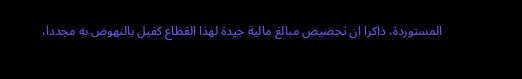المستوردة، ذاكرا ان تحصيص مبالغ مالية جيدة لهذا القطاع كفيل بالنهوض به مجددا،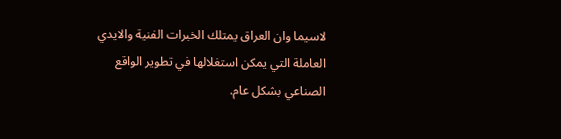لاسيما وان العراق يمتلك الخبرات الفنية والايدي العاملة التي يمكن استغلالها في تطوير الواقع الصناعي بشكل عام.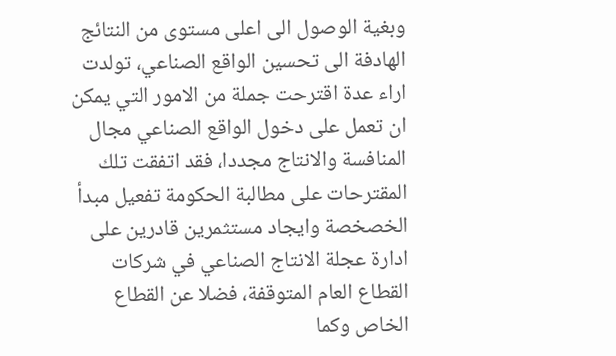وبغية الوصول الى اعلى مستوى من النتائج الهادفة الى تحسين الواقع الصناعي، تولدت اراء عدة اقترحت جملة من الامور التي يمكن ان تعمل على دخول الواقع الصناعي مجال المنافسة والانتاج مجددا، فقد اتفقت تلك المقترحات على مطالبة الحكومة تفعيل مبدأ الخصخصة وايجاد مستثمرين قادرين على ادارة عجلة الانتاج الصناعي في شركات القطاع العام المتوقفة، فضلا عن القطاع الخاص وكما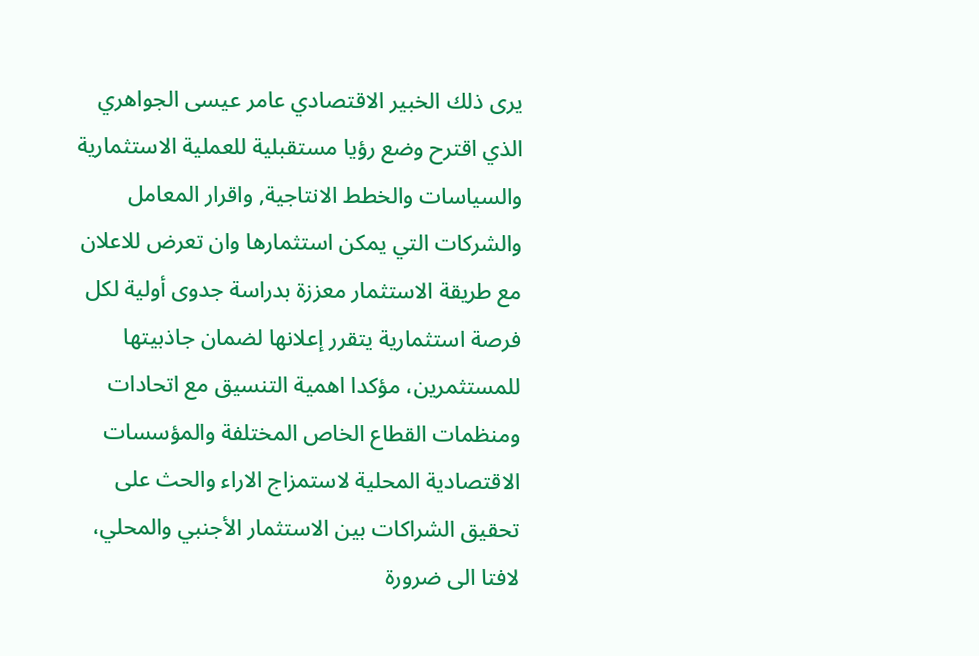يرى ذلك الخبير الاقتصادي عامر عيسى الجواهري الذي اقترح وضع رؤيا مستقبلية للعملية الاستثمارية والسياسات والخطط الانتاجية, واقرار المعامل والشركات التي يمكن استثمارها وان تعرض للاعلان مع طريقة الاستثمار معززة بدراسة جدوى أولية لكل فرصة استثمارية يتقرر إعلانها لضمان جاذبيتها للمستثمرين، مؤكدا اهمية التنسيق مع اتحادات ومنظمات القطاع الخاص المختلفة والمؤسسات الاقتصادية المحلية لاستمزاج الاراء والحث على تحقيق الشراكات بين الاستثمار الأجنبي والمحلي، لافتا الى ضرورة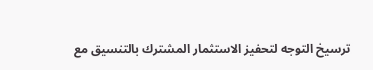ترسيخ التوجه لتحفيز الاستثمار المشترك بالتنسيق مع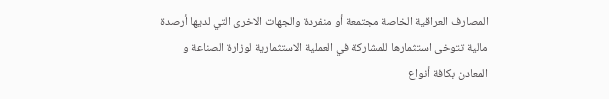المصارف العراقية الخاصة مجتمعة أو منفردة والجهات الاخرى التي لديها أرصدة مالية تتوخى استثمارها للمشاركة في العملية الاستثمارية لوزارة الصناعة و المعادن بكافة أنواع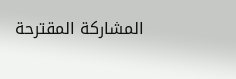المشاركة المقترحة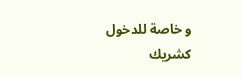و خاصة للدخول كشريك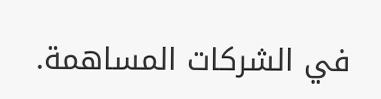في الشركات المساهمة.